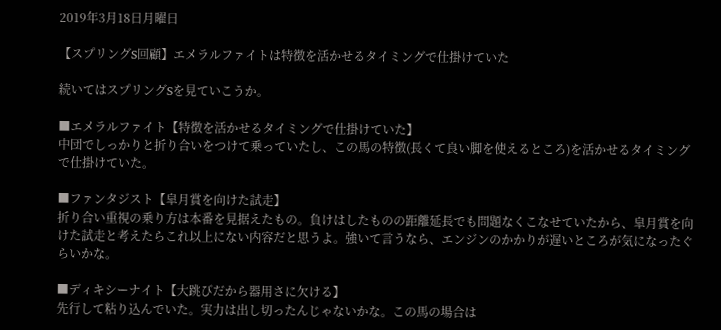2019年3月18日月曜日

【スプリングS回顧】エメラルファイトは特徴を活かせるタイミングで仕掛けていた

続いてはスプリングSを見ていこうか。

■エメラルファイト【特徴を活かせるタイミングで仕掛けていた】
中団でしっかりと折り合いをつけて乗っていたし、この馬の特徴(長くて良い脚を使えるところ)を活かせるタイミングで仕掛けていた。

■ファンタジスト【皐月賞を向けた試走】
折り合い重視の乗り方は本番を見据えたもの。負けはしたものの距離延長でも問題なくこなせていたから、皐月賞を向けた試走と考えたらこれ以上にない内容だと思うよ。強いて言うなら、エンジンのかかりが遅いところが気になったぐらいかな。

■ディキシーナイト【大跳びだから器用さに欠ける】
先行して粘り込んでいた。実力は出し切ったんじゃないかな。この馬の場合は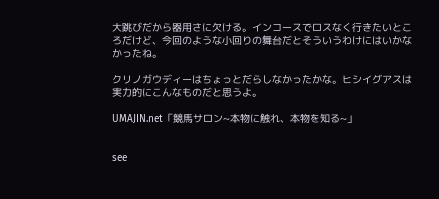大跳びだから器用さに欠ける。インコースでロスなく行きたいところだけど、今回のような小回りの舞台だとそういうわけにはいかなかったね。

クリノガウディーはちょっとだらしなかったかな。ヒシイグアスは実力的にこんなものだと思うよ。

UMAJIN.net「競馬サロン~本物に触れ、本物を知る~」


see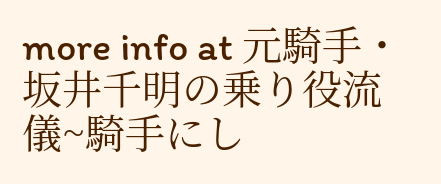more info at 元騎手・坂井千明の乗り役流儀~騎手にし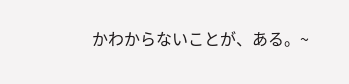かわからないことが、ある。~